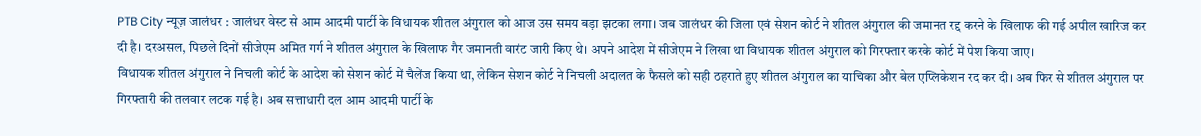PTB City न्यूज़ जालंधर : जालंधर वेस्ट से आम आदमी पार्टी के विधायक शीतल अंगुराल को आज उस समय बड़ा झटका लगा। जब जालंधर की जिला एवं सेशन कोर्ट ने शीतल अंगुराल की जमानत रद्द करने के खिलाफ की गई अपील खारिज कर दी है। दरअसल, पिछले दिनों सीजेएम अमित गर्ग ने शीतल अंगुराल के खिलाफ गैर जमानती वारंट जारी किए थे। अपने आदेश में सीजेएम ने लिखा था विधायक शीतल अंगुराल को गिरफ्तार करके कोर्ट में पेश किया जाए।
विधायक शीतल अंगुराल ने निचली कोर्ट के आदेश को सेशन कोर्ट में चैलेंज किया था, लेकिन सेशन कोर्ट ने निचली अदालत के फैसले को सही ठहराते हुए शीतल अंगुराल का याचिका और बेल एप्लिकेशन रद कर दी। अब फिर से शीतल अंगुराल पर गिरफ्तारी की तलवार लटक गई है। अब सत्ताधारी दल आम आदमी पार्टी के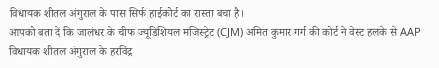विधायक शीतल अंगुराल के पास सिर्फ हाईकोर्ट का रास्ता बचा है।
आपको बता दें कि जालंधर के चीफ ज्यूडिशियल मजिस्ट्रेट (CJM) अमित कुमार गर्ग की कोर्ट ने वेस्ट हलके से AAP विधायक शीतल अंगुराल के हरविंद्र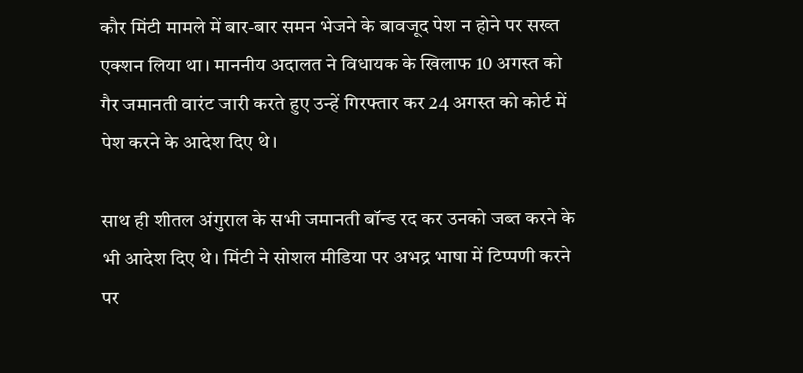कौर मिंटी मामले में बार-बार समन भेजने के बावजूद पेश न होने पर सख्त एक्शन लिया था। माननीय अदालत ने विधायक के खिलाफ 10 अगस्त को गैर जमानती वारंट जारी करते हुए उन्हें गिरफ्तार कर 24 अगस्त को कोर्ट में पेश करने के आदेश दिए थे।

साथ ही शीतल अंगुराल के सभी जमानती बॉन्ड रद कर उनको जब्त करने के भी आदेश दिए थे। मिंटी ने सोशल मीडिया पर अभद्र भाषा में टिप्पणी करने पर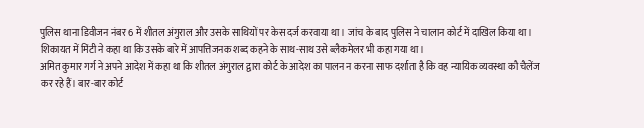पुलिस थाना डिवीजन नंबर 6 में शीतल अंगुराल और उसके साथियों पर केस दर्ज करवाया था। जांच के बाद पुलिस ने चालान कोर्ट में दाखिल किया था। शिकायत में मिंटी ने कहा था कि उसके बारे में आपत्तिजनक शब्द कहने के साथ-साथ उसे ब्लैकमेलर भी कहा गया था।
अमित कुमार गर्ग ने अपने आदेश में कहा था कि शीतल अंगुराल द्वारा कोर्ट के आदेश का पालन न करना साफ दर्शाता है कि वह न्यायिक व्यवस्था कौ चैलेंज कर रहे हैं। बार-बार कोर्ट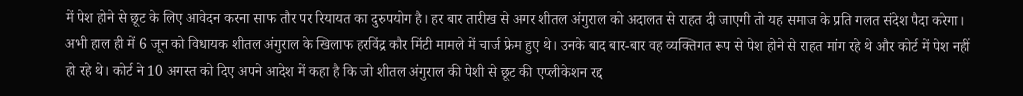में पेश होने से छूट के लिए आवेदन करना साफ तौर पर रियायत का दुरुपयोग है। हर बार तारीख से अगर शीतल अंगुराल को अदालत से राहत दी जाएगी तो यह समाज के प्रति गलत संदेश पैदा करेगा।
अभी हाल ही में 6 जून को विधायक शीतल अंगुराल के खिलाफ हरविंद्र कौर मिंटी मामले में चार्ज फ्रेम हुए थे। उनके बाद बार-बार वह व्यक्तिगत रूप से पेश होने से राहत मांग रहे थे और कोर्ट में पेश नहीं हो रहे थे। कोर्ट ने 10 अगस्त को दिए अपने आदेश में कहा है कि जो शीतल अंगुराल की पेशी से छूट की एप्लीकेशन रद्द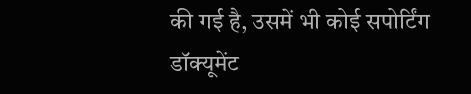की गई है, उसमें भी कोई सपोर्टिंग डॉक्यूमेंट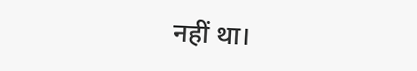नहीं था।